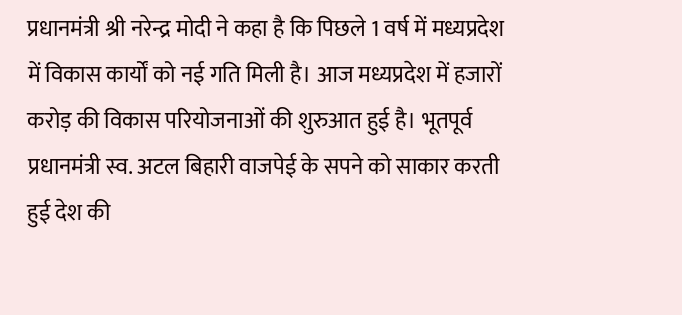प्रधानमंत्री श्री नरेन्द्र मोदी ने कहा है कि पिछले 1 वर्ष में मध्यप्रदेश में विकास कार्यों को नई गति मिली है। आज मध्यप्रदेश में हजारों करोड़ की विकास परियोजनाओं की शुरुआत हुई है। भूतपूर्व प्रधानमंत्री स्व. अटल बिहारी वाजपेई के सपने को साकार करती हुई देश की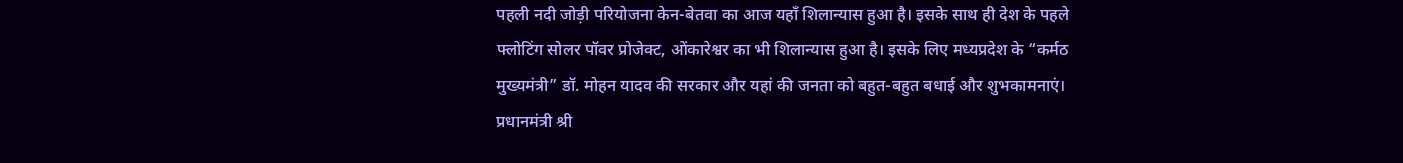पहली नदी जोड़ी परियोजना केन-बेतवा का आज यहाँ शिलान्यास हुआ है। इसके साथ ही देश के पहले फ्लोटिंग सोलर पॉवर प्रोजेक्ट, ओंकारेश्वर का भी शिलान्यास हुआ है। इसके लिए मध्यप्रदेश के “कर्मठ मुख्यमंत्री” डॉ. मोहन यादव की सरकार और यहां की जनता को बहुत-बहुत बधाई और शुभकामनाएं।
प्रधानमंत्री श्री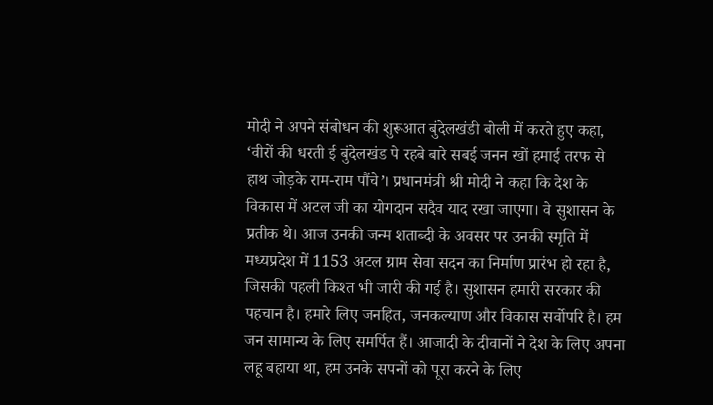मोदी ने अपने संबोधन की शुरूआत बुंदेलखंडी बोली में करते हुए कहा, ‘वीरों की धरती ई बुंदेलखंड पे रहबे बारे सबई जनन खों हमाई तरफ से हाथ जोड़के राम-राम पौंचे’। प्रधानमंत्री श्री मोदी ने कहा कि देश के विकास में अटल जी का योगदान सदैव याद रखा जाएगा। वे सुशासन के प्रतीक थे। आज उनकी जन्म शताब्दी के अवसर पर उनकी स्मृति में मध्यप्रदेश में 1153 अटल ग्राम सेवा सदन का निर्माण प्रारंभ हो रहा है, जिसकी पहली किश्त भी जारी की गई है। सुशासन हमारी सरकार की पहचान है। हमारे लिए जनहित, जनकल्याण और विकास सर्वोपरि है। हम जन सामान्य के लिए समर्पित हैं। आजादी के दीवानों ने देश के लिए अपना लहू बहाया था, हम उनके सपनों को पूरा करने के लिए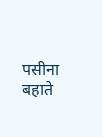पसीना बहाते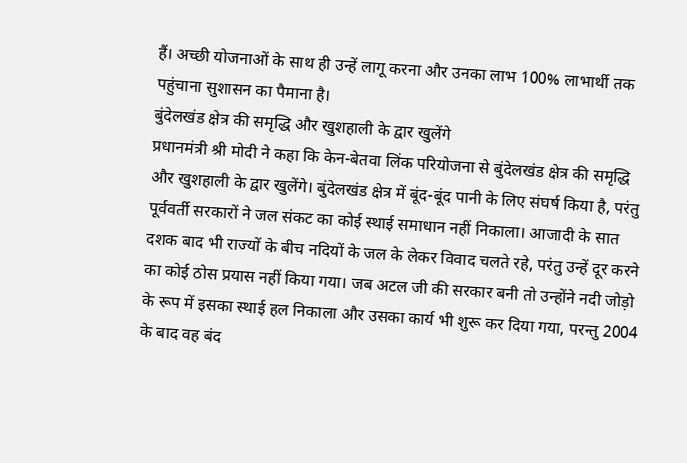हैं। अच्छी योजनाओं के साथ ही उन्हें लागू करना और उनका लाभ 100% लाभार्थी तक पहुंचाना सुशासन का पैमाना है।
बुंदेलखंड क्षेत्र की समृद्धि और खुशहाली के द्वार खुलेंगे
प्रधानमंत्री श्री मोदी ने कहा कि केन-बेतवा लिंक परियोजना से बुंदेलखंड क्षेत्र की समृद्धि और खुशहाली के द्वार खुलेंगे। बुंदेलखंड क्षेत्र में बूंद-बूंद पानी के लिए संघर्ष किया है, परंतु पूर्ववर्ती सरकारों ने जल संकट का कोई स्थाई समाधान नहीं निकाला। आजादी के सात दशक बाद भी राज्यों के बीच नदियों के जल के लेकर विवाद चलते रहे, परंतु उन्हें दूर करने का कोई ठोस प्रयास नहीं किया गया। जब अटल जी की सरकार बनी तो उन्होंने नदी जोड़ो के रूप में इसका स्थाई हल निकाला और उसका कार्य भी शुरू कर दिया गया, परन्तु 2004 के बाद वह बंद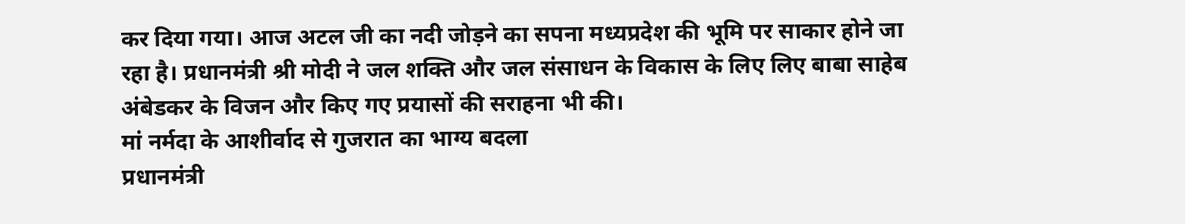कर दिया गया। आज अटल जी का नदी जोड़ने का सपना मध्यप्रदेश की भूमि पर साकार होने जा रहा है। प्रधानमंत्री श्री मोदी ने जल शक्ति और जल संसाधन के विकास के लिए लिए बाबा साहेब अंबेडकर के विजन और किए गए प्रयासों की सराहना भी की।
मां नर्मदा के आशीर्वाद से गुजरात का भाग्य बदला
प्रधानमंत्री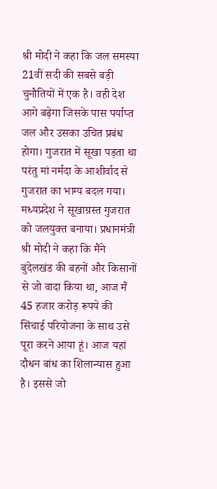श्री मोदी ने कहा कि जल समस्या 21वीं सदी की सबसे बड़ी चुनौतियों में एक है। वही देश आगे बढ़ेगा जिसके पास पर्याप्त जल और उसका उचित प्रबंध होगा। गुजरात में सूखा पड़ता था परंतु मां नर्मदा के आशीर्वाद से गुजरात का भाग्य बदल गया। मध्यप्रदेश ने सूखाग्रस्त गुजरात को जलयुक्त बनाया। प्रधानमंत्री श्री मोदी ने कहा कि मैंने बुंदेलखंड की बहनों और किसानों से जो वादा किया था, आज मैं 45 हजार करोड़ रूपये की सिंचाई परियोजना के साथ उसे पूरा करने आया हूं। आज यहां दौधन बांध का शिलान्यास हुआ है। इससे जो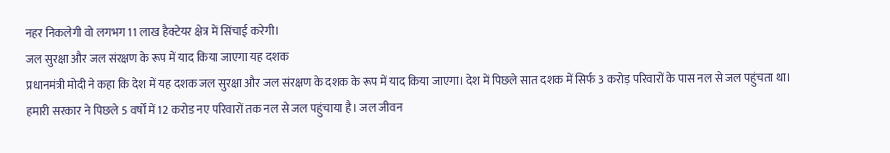नहर निकलेगी वो लगभग 11 लाख हैक्टेयर क्षेत्र में सिंचाई करेगी।
जल सुरक्षा और जल संरक्षण के रूप में याद किया जाएगा यह दशक
प्रधानमंत्री मोदी ने कहा कि देश में यह दशक जल सुरक्षा और जल संरक्षण के दशक के रूप में याद किया जाएगा। देश में पिछले सात दशक में सिर्फ 3 करोड़ परिवारों के पास नल से जल पहुंचता था। हमारी सरकार ने पिछले 5 वर्षों में 12 करोड नए परिवारों तक नल से जल पहुंचाया है। जल जीवन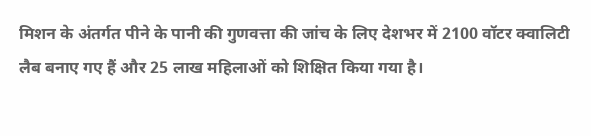मिशन के अंतर्गत पीने के पानी की गुणवत्ता की जांच के लिए देशभर में 2100 वॉटर क्वालिटी लैब बनाए गए हैं और 25 लाख महिलाओं को शिक्षित किया गया है।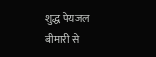शुद्ध पेयजल बीमारी से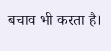बचाव भी करता है।